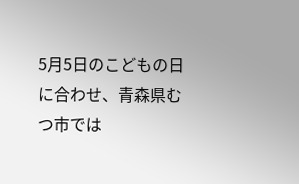5月5日のこどもの日に合わせ、青森県むつ市では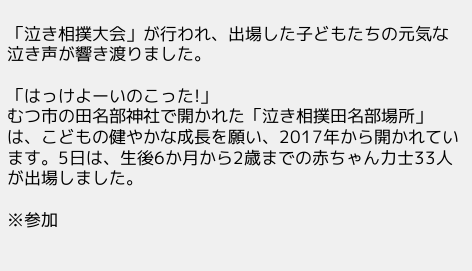「泣き相撲大会」が行われ、出場した子どもたちの元気な泣き声が響き渡りました。

「はっけよーいのこった!」
むつ市の田名部神社で開かれた「泣き相撲田名部場所」は、こどもの健やかな成長を願い、2017年から開かれています。5日は、生後6か月から2歳までの赤ちゃん力士33人が出場しました。

※参加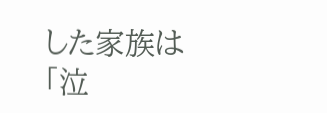した家族は
「泣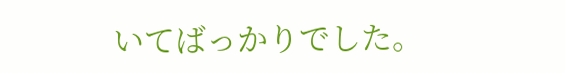いてばっかりでした。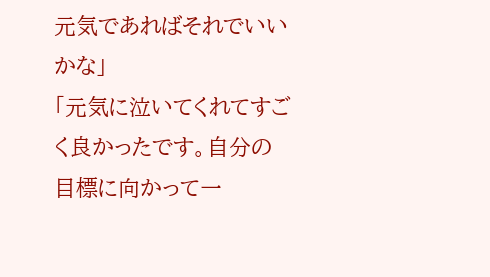元気であればそれでいいかな」
「元気に泣いてくれてすごく良かったです。自分の目標に向かって一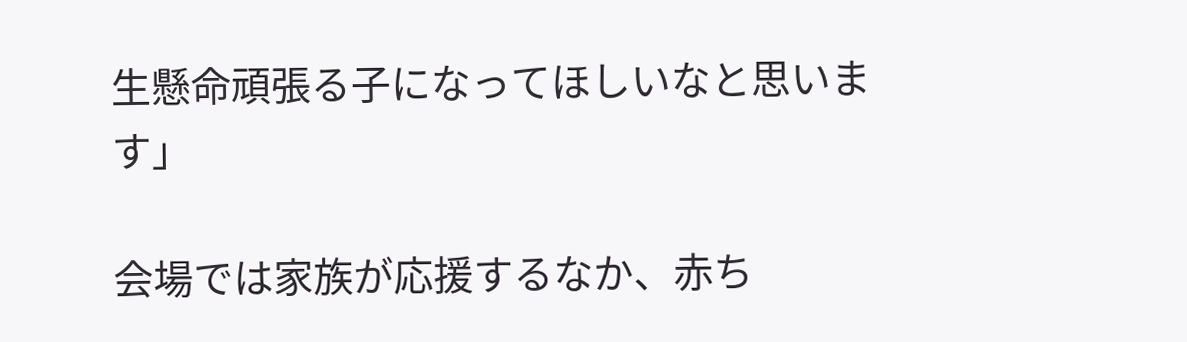生懸命頑張る子になってほしいなと思います」

会場では家族が応援するなか、赤ち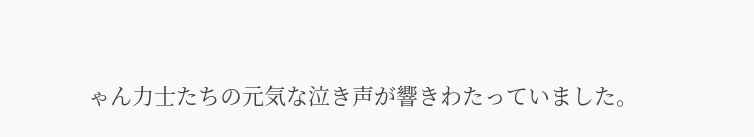ゃん力士たちの元気な泣き声が響きわたっていました。